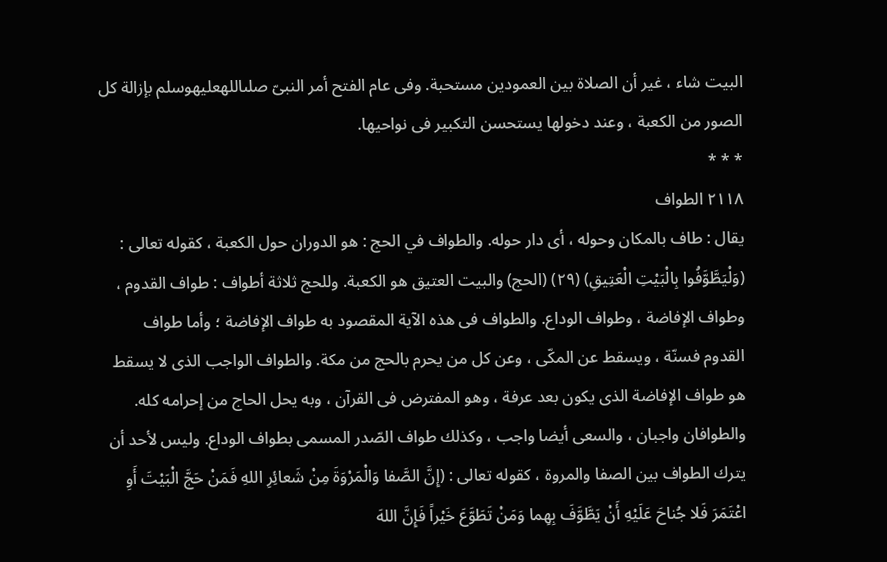البيت شاء ، غير أن الصلاة بين العمودين مستحبة. وفى عام الفتح أمر النبىّ صلىاللهعليهوسلم بإزالة كل الصور من الكعبة ، وعند دخولها يستحسن التكبير فى نواحيها.
* * *
٢١١٨ الطواف
يقال : طاف بالمكان وحوله ، أى دار حوله. والطواف في الحج : هو الدوران حول الكعبة ، كقوله تعالى : (وَلْيَطَّوَّفُوا بِالْبَيْتِ الْعَتِيقِ) (٢٩) (الحج) والبيت العتيق هو الكعبة. وللحج ثلاثة أطواف : طواف القدوم ، وطواف الإفاضة ، وطواف الوداع. والطواف فى هذه الآية المقصود به طواف الإفاضة ؛ وأما طواف القدوم فسنّة ، ويسقط عن المكّى ، وعن كل من يحرم بالحج من مكة. والطواف الواجب الذى لا يسقط هو طواف الإفاضة الذى يكون بعد عرفة ، وهو المفترض فى القرآن ، وبه يحل الحاج من إحرامه كله. والطوافان واجبان ، والسعى أيضا واجب ، وكذلك طواف الصّدر المسمى بطواف الوداع. وليس لأحد أن يترك الطواف بين الصفا والمروة ، كقوله تعالى : (إِنَّ الصَّفا وَالْمَرْوَةَ مِنْ شَعائِرِ اللهِ فَمَنْ حَجَّ الْبَيْتَ أَوِ اعْتَمَرَ فَلا جُناحَ عَلَيْهِ أَنْ يَطَّوَّفَ بِهِما وَمَنْ تَطَوَّعَ خَيْراً فَإِنَّ اللهَ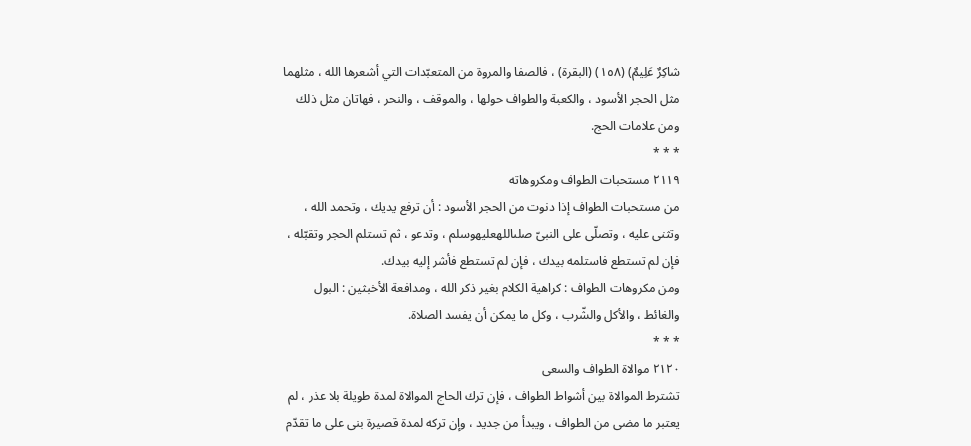شاكِرٌ عَلِيمٌ) (١٥٨) (البقرة) ، فالصفا والمروة من المتعبّدات التي أشعرها الله ، مثلهما مثل الحجر الأسود ، والكعبة والطواف حولها ، والموقف ، والنحر ، فهاتان مثل ذلك ومن علامات الحج.
* * *
٢١١٩ مستحبات الطواف ومكروهاته
من مستحبات الطواف إذا دنوت من الحجر الأسود : أن ترفع يديك ، وتحمد الله ، وتثنى عليه ، وتصلّى على النبىّ صلىاللهعليهوسلم ، وتدعو ، ثم تستلم الحجر وتقبّله ، فإن لم تستطع فاستلمه بيدك ، فإن لم تستطع فأشر إليه بيدك.
ومن مكروهات الطواف : كراهية الكلام بغير ذكر الله ، ومدافعة الأخبثين : البول والغائط ، والأكل والشّرب ، وكل ما يمكن أن يفسد الصلاة.
* * *
٢١٢٠ موالاة الطواف والسعى
تشترط الموالاة بين أشواط الطواف ، فإن ترك الحاج الموالاة لمدة طويلة بلا عذر ، لم يعتبر ما مضى من الطواف ، ويبدأ من جديد ، وإن تركه لمدة قصيرة بنى على ما تقدّم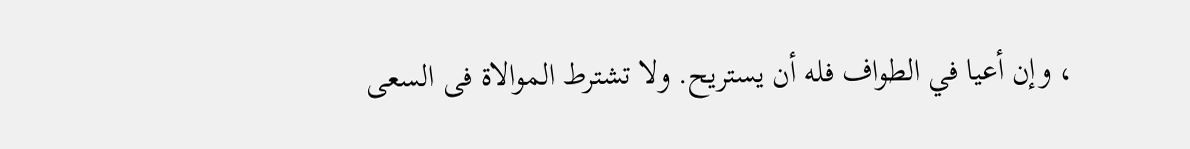، وإن أعيا في الطواف فله أن يستريح. ولا تشترط الموالاة فى السعى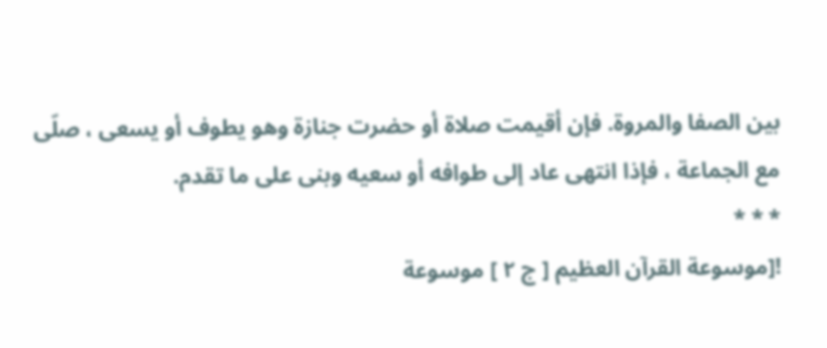بين الصفا والمروة. فإن أقيمت صلاة أو حضرت جنازة وهو يطوف أو يسعى ، صلّى مع الجماعة ، فإذا انتهى عاد إلى طوافه أو سعيه وبنى على ما تقدم.
* * *
![موسوعة القرآن العظيم [ ج ٢ ] موسوعة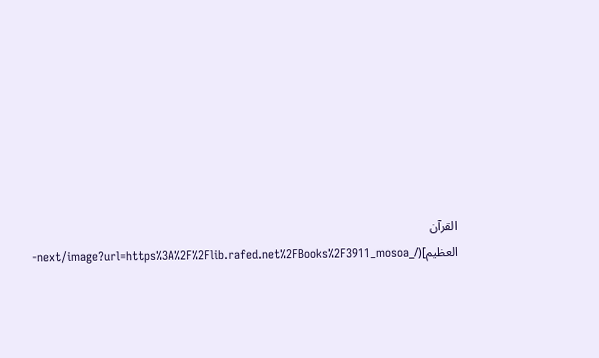القرآن العظيم](/_next/image?url=https%3A%2F%2Flib.rafed.net%2FBooks%2F3911_mosoa-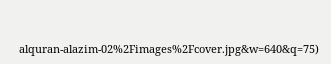alquran-alazim-02%2Fimages%2Fcover.jpg&w=640&q=75)